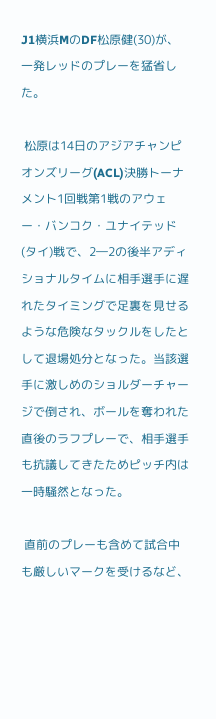J1横浜MのDF松原健(30)が、一発レッドのプレーを猛省した。

 松原は14日のアジアチャンピオンズリーグ(ACL)決勝トーナメント1回戦第1戦のアウェー・バンコク・ユナイテッド(タイ)戦で、2―2の後半アディショナルタイムに相手選手に遅れたタイミングで足裏を見せるような危険なタックルをしたとして退場処分となった。当該選手に激しめのショルダーチャージで倒され、ボールを奪われた直後のラフプレーで、相手選手も抗議してきたためピッチ内は一時騒然となった。

 直前のプレーも含めて試合中も厳しいマークを受けるなど、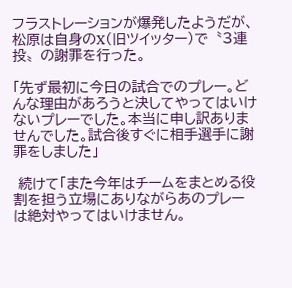フラストレーションが爆発したようだが、松原は自身のX(旧ツイッター)で〝3連投〟の謝罪を行った。

「先ず最初に今日の試合でのプレー。どんな理由があろうと決してやってはいけないプレーでした。本当に申し訳ありませんでした。試合後すぐに相手選手に謝罪をしました」

 続けて「また今年はチームをまとめる役割を担う立場にありながらあのプレーは絶対やってはいけません。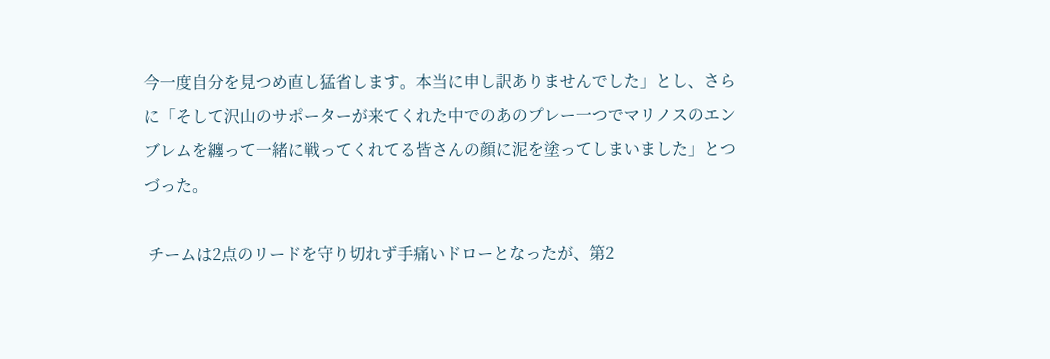今一度自分を見つめ直し猛省します。本当に申し訳ありませんでした」とし、さらに「そして沢山のサポーターが来てくれた中でのあのプレー一つでマリノスのエンブレムを纏って一緒に戦ってくれてる皆さんの顔に泥を塗ってしまいました」とつづった。

 チームは2点のリードを守り切れず手痛いドローとなったが、第2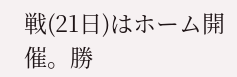戦(21日)はホーム開催。勝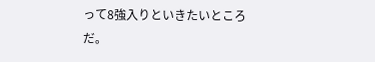って8強入りといきたいところだ。